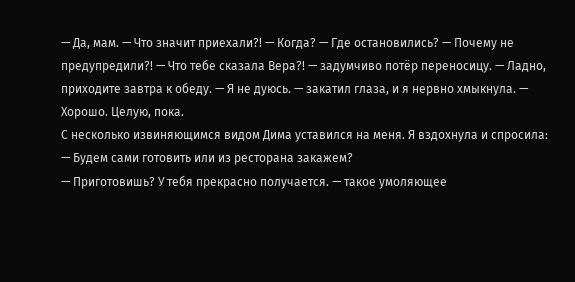— Да, мам. — Что значит приехали?! — Когда? — Где остановились? — Почему не предупредили?! — Что тебе сказала Вера?! — задумчиво потёр переносицу. — Ладно, приходите завтра к обеду. — Я не дуюсь. — закатил глаза, и я нервно хмыкнула. — Хорошо. Целую, пока.
С несколько извиняющимся видом Дима уставился на меня. Я вздохнула и спросила:
— Будем сами готовить или из ресторана закажем?
— Приготовишь? У тебя прекрасно получается. — такое умоляющее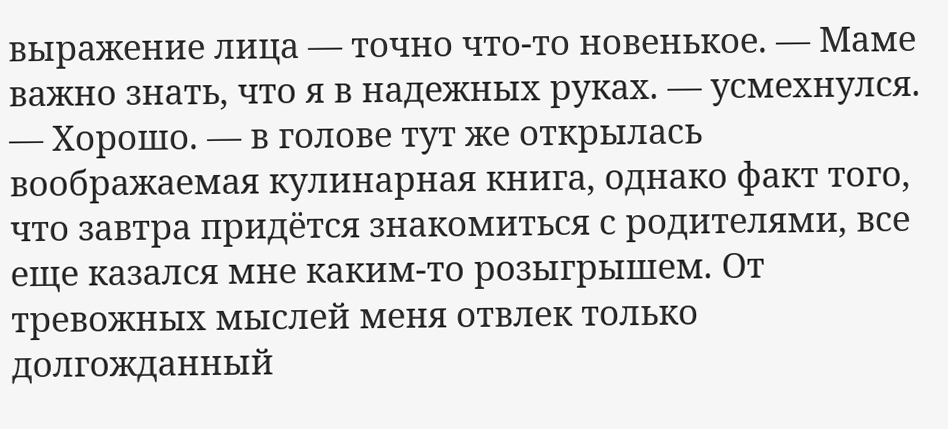выражение лица — точно что-то новенькое. — Маме важно знать, что я в надежных руках. — усмехнулся.
— Хорошо. — в голове тут же открылась воображаемая кулинарная книга, однако факт того, что завтра придётся знакомиться с родителями, все еще казался мне каким-то розыгрышем. От тревожных мыслей меня отвлек только долгожданный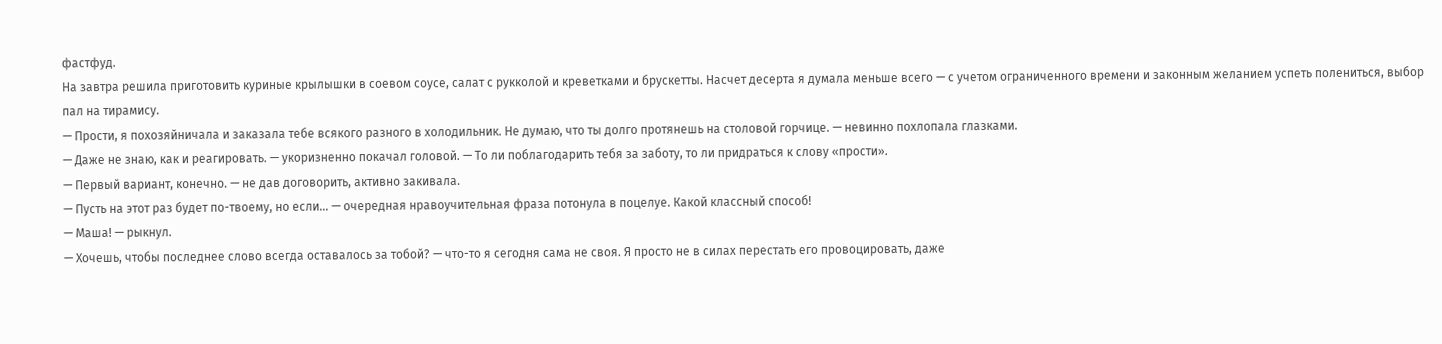фастфуд.
На завтра решила приготовить куриные крылышки в соевом соусе, салат с рукколой и креветками и брускетты. Насчет десерта я думала меньше всего — с учетом ограниченного времени и законным желанием успеть полениться, выбор пал на тирамису.
— Прости, я похозяйничала и заказала тебе всякого разного в холодильник. Не думаю, что ты долго протянешь на столовой горчице. — невинно похлопала глазками.
— Даже не знаю, как и реагировать. — укоризненно покачал головой. — То ли поблагодарить тебя за заботу, то ли придраться к слову «прости».
— Первый вариант, конечно. — не дав договорить, активно закивала.
— Пусть на этот раз будет по-твоему, но если… — очередная нравоучительная фраза потонула в поцелуе. Какой классный способ!
— Маша! — рыкнул.
— Хочешь, чтобы последнее слово всегда оставалось за тобой? — что-то я сегодня сама не своя. Я просто не в силах перестать его провоцировать, даже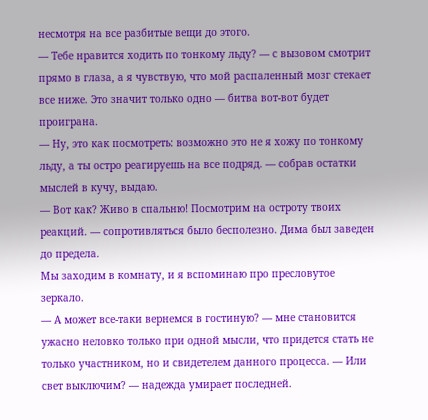несмотря на все разбитые вещи до этого.
— Тебе нравится ходить по тонкому льду? — с вызовом смотрит прямо в глаза, а я чувствую, что мой распаленный мозг стекает все ниже. Это значит только одно — битва вот-вот будет проиграна.
— Ну, это как посмотреть: возможно это не я хожу по тонкому льду, а ты остро реагируешь на все подряд. — собрав остатки мыслей в кучу, выдаю.
— Вот как? Живо в спальню! Посмотрим на остроту твоих реакций. — сопротивляться было бесполезно. Дима был заведен до предела.
Мы заходим в комнату, и я вспоминаю про пресловутое зеркало.
— А может все-таки вернемся в гостиную? — мне становится ужасно неловко только при одной мысли, что придется стать не только участником, но и свидетелем данного процесса. — Или свет выключим? — надежда умирает последней.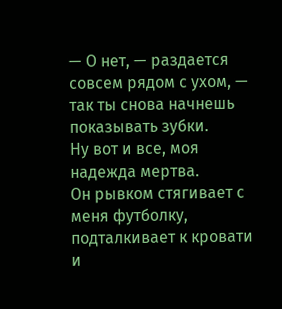— О нет, — раздается совсем рядом с ухом, — так ты снова начнешь показывать зубки.
Ну вот и все, моя надежда мертва.
Он рывком стягивает с меня футболку, подталкивает к кровати и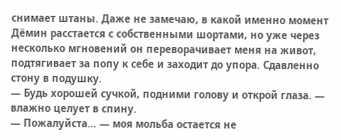снимает штаны. Даже не замечаю, в какой именно момент Дёмин расстается с собственными шортами, но уже через несколько мгновений он переворачивает меня на живот, подтягивает за попу к себе и заходит до упора. Сдавленно стону в подушку.
— Будь хорошей сучкой, подними голову и открой глаза. — влажно целует в спину.
— Пожалуйста… — моя мольба остается не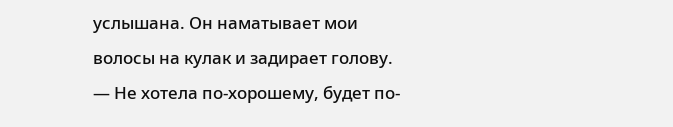услышана. Он наматывает мои волосы на кулак и задирает голову.
— Не хотела по-хорошему, будет по-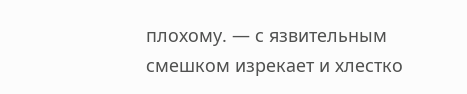плохому. — с язвительным смешком изрекает и хлестко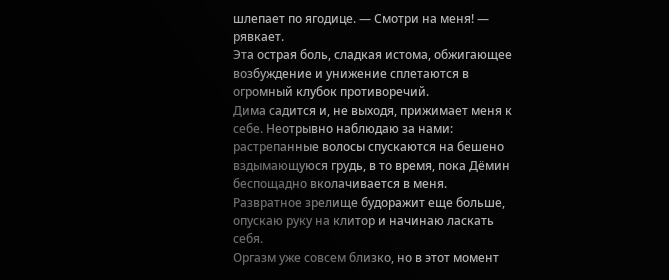шлепает по ягодице. — Смотри на меня! — рявкает.
Эта острая боль, сладкая истома, обжигающее возбуждение и унижение сплетаются в огромный клубок противоречий.
Дима садится и, не выходя, прижимает меня к себе. Неотрывно наблюдаю за нами: растрепанные волосы спускаются на бешено вздымающуюся грудь, в то время, пока Дёмин беспощадно вколачивается в меня. Развратное зрелище будоражит еще больше, опускаю руку на клитор и начинаю ласкать себя.
Оргазм уже совсем близко, но в этот момент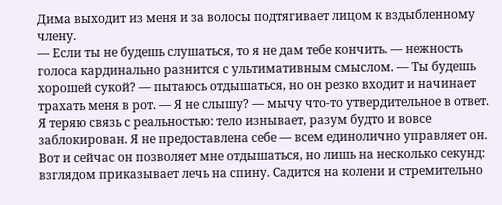Дима выходит из меня и за волосы подтягивает лицом к вздыбленному члену.
— Если ты не будешь слушаться, то я не дам тебе кончить. — нежность голоса кардинально разнится с ультимативным смыслом. — Ты будешь хорошей сукой? — пытаюсь отдышаться, но он резко входит и начинает трахать меня в рот. — Я не слышу? — мычу что-то утвердительное в ответ.
Я теряю связь с реальностью: тело изнывает, разум будто и вовсе заблокирован. Я не предоставлена себе — всем единолично управляет он. Вот и сейчас он позволяет мне отдышаться, но лишь на несколько секунд: взглядом приказывает лечь на спину. Садится на колени и стремительно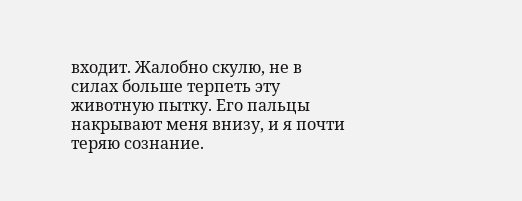входит. Жалобно скулю, не в силах больше терпеть эту животную пытку. Его пальцы накрывают меня внизу, и я почти теряю сознание.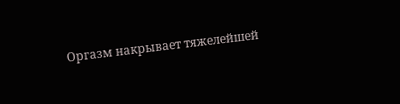Оргазм накрывает тяжелейшей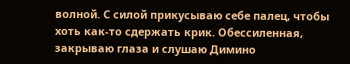волной. С силой прикусываю себе палец, чтобы хоть как-то сдержать крик. Обессиленная, закрываю глаза и слушаю Димино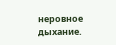неровное дыхание.